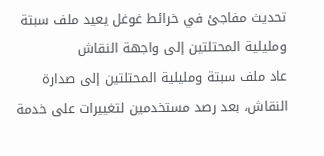تحديث مفاجئ في خرائط غوغل يعيد ملف سبتة ومليلية المحتلتين إلى واجهة النقاش
عاد ملف سبتة ومليلية المحتلتين إلى صدارة النقاش، بعد رصد مستخدمين لتغييرات على خدمة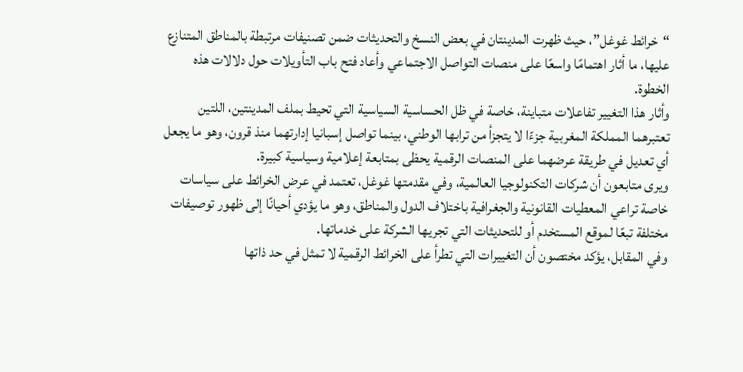“خرائط غوغل”، حيث ظهرت المدينتان في بعض النسخ والتحديثات ضمن تصنيفات مرتبطة بالمناطق المتنازع عليها، ما أثار اهتمامًا واسعًا على منصات التواصل الاجتماعي وأعاد فتح باب التأويلات حول دلالات هذه الخطوة.
وأثار هذا التغيير تفاعلات متباينة، خاصة في ظل الحساسية السياسية التي تحيط بملف المدينتين، اللتين تعتبرهما المملكة المغربية جزءًا لا يتجزأ من ترابها الوطني، بينما تواصل إسبانيا إدارتهما منذ قرون، وهو ما يجعل أي تعديل في طريقة عرضهما على المنصات الرقمية يحظى بمتابعة إعلامية وسياسية كبيرة.
ويرى متابعون أن شركات التكنولوجيا العالمية، وفي مقدمتها غوغل، تعتمد في عرض الخرائط على سياسات خاصة تراعي المعطيات القانونية والجغرافية باختلاف الدول والمناطق، وهو ما يؤدي أحيانًا إلى ظهور توصيفات مختلفة تبعًا لموقع المستخدم أو للتحديثات التي تجريها الشركة على خدماتها.
وفي المقابل، يؤكد مختصون أن التغييرات التي تطرأ على الخرائط الرقمية لا تمثل في حد ذاتها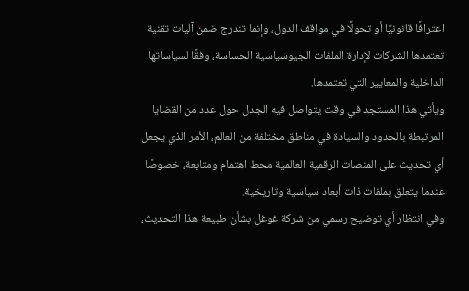اعترافًا قانونيًا أو تحولًا في مواقف الدول، وإنما تندرج ضمن آليات تقنية تعتمدها الشركات لإدارة الملفات الجيوسياسية الحساسة، وفقًا لسياساتها الداخلية والمعايير التي تعتمدها.
ويأتي هذا المستجد في وقت يتواصل فيه الجدل حول عدد من القضايا المرتبطة بالحدود والسيادة في مناطق مختلفة من العالم، الأمر الذي يجعل أي تحديث على المنصات الرقمية العالمية محط اهتمام ومتابعة، خصوصًا عندما يتعلق بملفات ذات أبعاد سياسية وتاريخية.
وفي انتظار أي توضيح رسمي من شركة غوغل بشأن طبيعة هذا التحديث،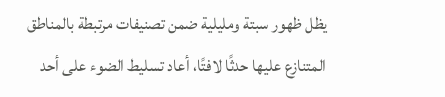يظل ظهور سبتة ومليلية ضمن تصنيفات مرتبطة بالمناطق المتنازع عليها حدثًا لافتًا، أعاد تسليط الضوء على أحد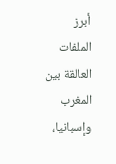أبرز الملفات العالقة بين المغرب وإسبانيا،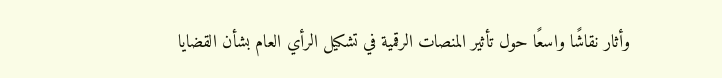وأثار نقاشًا واسعًا حول تأثير المنصات الرقمية في تشكيل الرأي العام بشأن القضايا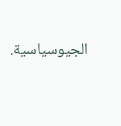الجيوسياسية.